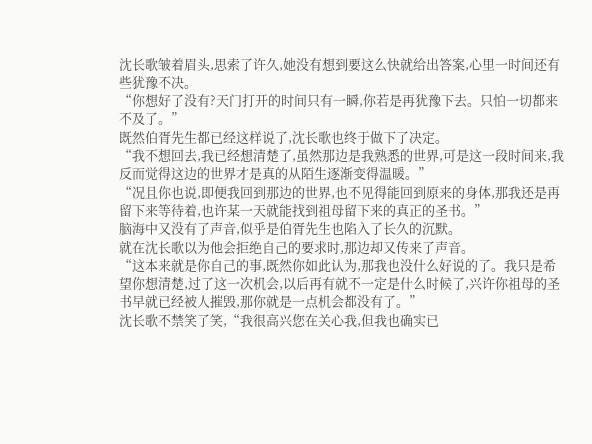沈长歌皱着眉头,思索了许久,她没有想到要这么快就给出答案,心里一时间还有些犹豫不决。
“你想好了没有?天门打开的时间只有一瞬,你若是再犹豫下去。只怕一切都来不及了。”
既然伯胥先生都已经这样说了,沈长歌也终于做下了决定。
“我不想回去,我已经想清楚了,虽然那边是我熟悉的世界,可是这一段时间来,我反而觉得这边的世界才是真的从陌生逐渐变得温暖。”
“况且你也说,即便我回到那边的世界,也不见得能回到原来的身体,那我还是再留下来等待着,也许某一天就能找到祖母留下来的真正的圣书。”
脑海中又没有了声音,似乎是伯胥先生也陷入了长久的沉默。
就在沈长歌以为他会拒绝自己的要求时,那边却又传来了声音。
“这本来就是你自己的事,既然你如此认为,那我也没什么好说的了。我只是希望你想清楚,过了这一次机会,以后再有就不一定是什么时候了,兴许你祖母的圣书早就已经被人摧毁,那你就是一点机会都没有了。”
沈长歌不禁笑了笑,“我很高兴您在关心我,但我也确实已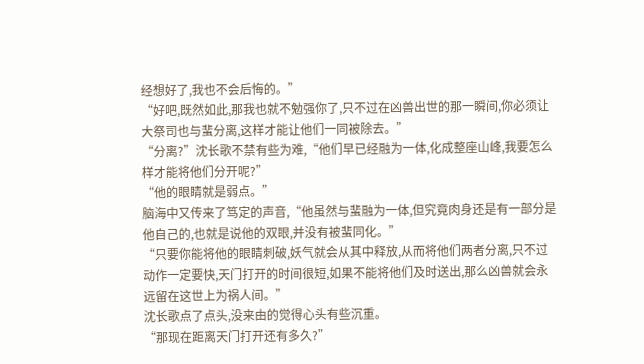经想好了,我也不会后悔的。”
“好吧,既然如此,那我也就不勉强你了,只不过在凶兽出世的那一瞬间,你必须让大祭司也与蜚分离,这样才能让他们一同被除去。”
“分离?”沈长歌不禁有些为难,“他们早已经融为一体,化成整座山峰,我要怎么样才能将他们分开呢?”
“他的眼睛就是弱点。”
脑海中又传来了笃定的声音,“他虽然与蜚融为一体,但究竟肉身还是有一部分是他自己的,也就是说他的双眼,并没有被蜚同化。”
“只要你能将他的眼睛刺破,妖气就会从其中释放,从而将他们两者分离,只不过动作一定要快,天门打开的时间很短,如果不能将他们及时送出,那么凶兽就会永远留在这世上为祸人间。”
沈长歌点了点头,没来由的觉得心头有些沉重。
“那现在距离天门打开还有多久?”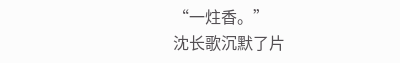“一炷香。”
沈长歌沉默了片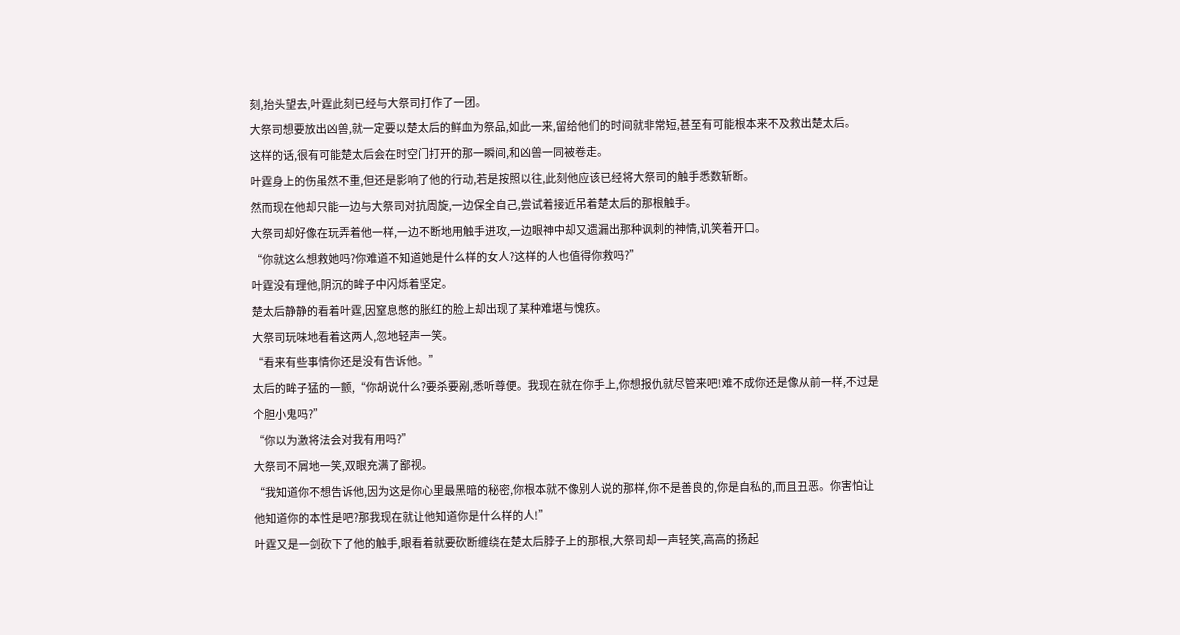刻,抬头望去,叶霆此刻已经与大祭司打作了一团。
大祭司想要放出凶兽,就一定要以楚太后的鲜血为祭品,如此一来,留给他们的时间就非常短,甚至有可能根本来不及救出楚太后。
这样的话,很有可能楚太后会在时空门打开的那一瞬间,和凶兽一同被卷走。
叶霆身上的伤虽然不重,但还是影响了他的行动,若是按照以往,此刻他应该已经将大祭司的触手悉数斩断。
然而现在他却只能一边与大祭司对抗周旋,一边保全自己,尝试着接近吊着楚太后的那根触手。
大祭司却好像在玩弄着他一样,一边不断地用触手进攻,一边眼神中却又遗漏出那种讽刺的神情,讥笑着开口。
“你就这么想救她吗?你难道不知道她是什么样的女人?这样的人也值得你救吗?”
叶霆没有理他,阴沉的眸子中闪烁着坚定。
楚太后静静的看着叶霆,因窒息憋的胀红的脸上却出现了某种难堪与愧疚。
大祭司玩味地看着这两人,忽地轻声一笑。
“看来有些事情你还是没有告诉他。”
太后的眸子猛的一颤,“你胡说什么?要杀要剐,悉听尊便。我现在就在你手上,你想报仇就尽管来吧!难不成你还是像从前一样,不过是个胆小鬼吗?”
“你以为激将法会对我有用吗?”
大祭司不屑地一笑,双眼充满了鄙视。
“我知道你不想告诉他,因为这是你心里最黑暗的秘密,你根本就不像别人说的那样,你不是善良的,你是自私的,而且丑恶。你害怕让他知道你的本性是吧?那我现在就让他知道你是什么样的人!”
叶霆又是一剑砍下了他的触手,眼看着就要砍断缠绕在楚太后脖子上的那根,大祭司却一声轻笑,高高的扬起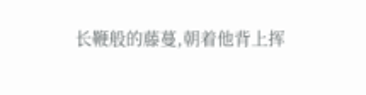长鞭般的藤蔓,朝着他背上挥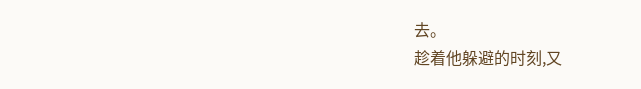去。
趁着他躲避的时刻,又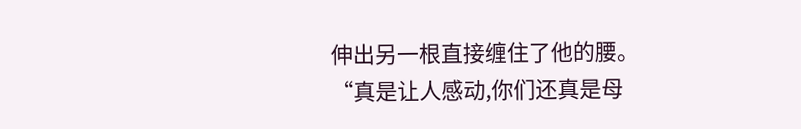伸出另一根直接缠住了他的腰。
“真是让人感动,你们还真是母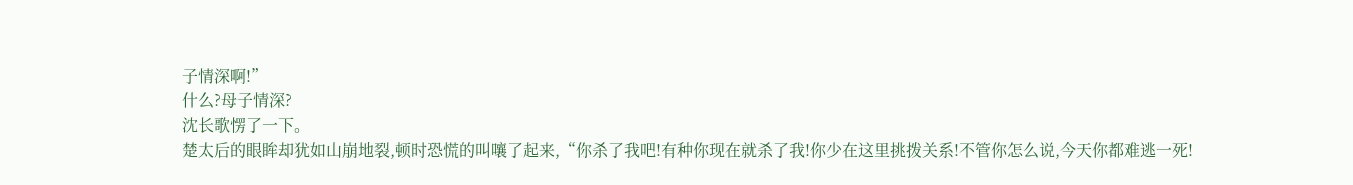子情深啊!”
什么?母子情深?
沈长歌愣了一下。
楚太后的眼眸却犹如山崩地裂,顿时恐慌的叫嚷了起来,“你杀了我吧!有种你现在就杀了我!你少在这里挑拨关系!不管你怎么说,今天你都难逃一死!